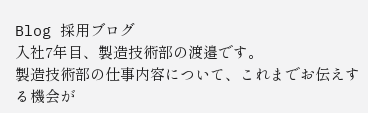Blog 採用ブログ
入社7年目、製造技術部の渡邉です。
製造技術部の仕事内容について、これまでお伝えする機会が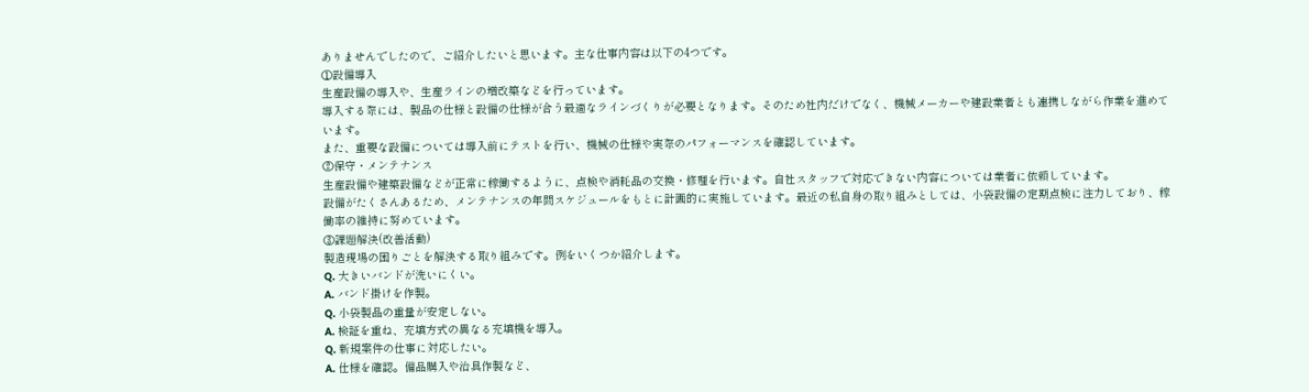ありませんでしたので、ご紹介したいと思います。主な仕事内容は以下の4つです。
①設備導入
生産設備の導入や、生産ラインの増改築などを行っています。
導入する際には、製品の仕様と設備の仕様が合う最適なラインづくりが必要となります。そのため社内だけでなく、機械メーカーや建設業者とも連携しながら作業を進めています。
また、重要な設備については導入前にテストを行い、機械の仕様や実際のパフォーマンスを確認しています。
②保守・メンテナンス
生産設備や建築設備などが正常に稼働するように、点検や消耗品の交換・修理を行います。自社スタッフで対応できない内容については業者に依頼しています。
設備がたくさんあるため、メンテナンスの年間スケジュールをもとに計画的に実施しています。最近の私自身の取り組みとしては、小袋設備の定期点検に注力しており、稼働率の維持に努めています。
③課題解決(改善活動)
製造現場の困りごとを解決する取り組みです。例をいくつか紹介します。
Q. 大きいバンドが洗いにくい。
A. バンド掛けを作製。
Q. 小袋製品の重量が安定しない。
A. 検証を重ね、充填方式の異なる充填機を導入。
Q. 新規案件の仕事に対応したい。
A. 仕様を確認。備品購入や治具作製など、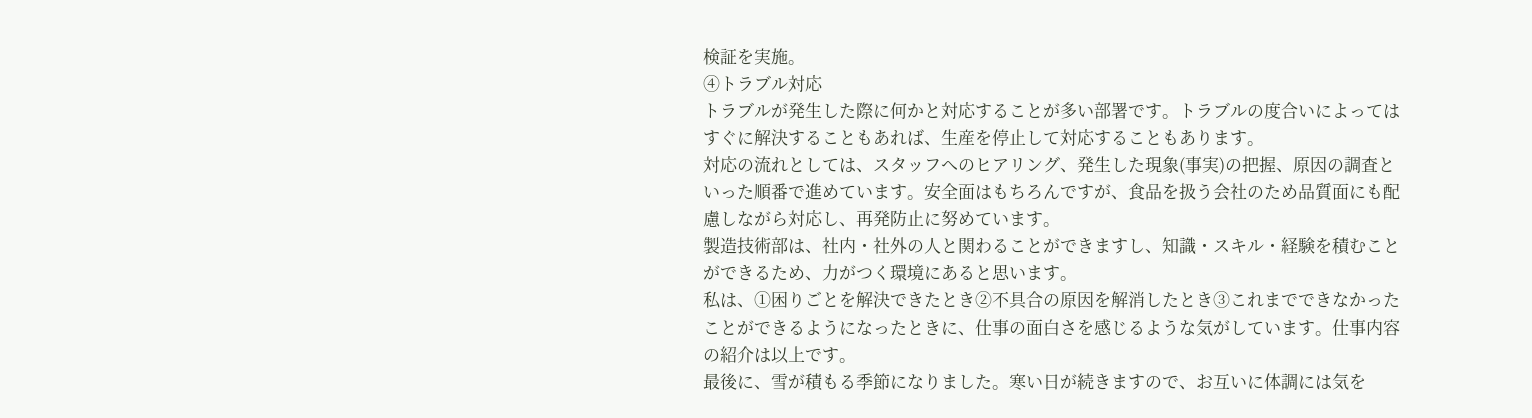検証を実施。
④トラブル対応
トラブルが発生した際に何かと対応することが多い部署です。トラブルの度合いによってはすぐに解決することもあれば、生産を停止して対応することもあります。
対応の流れとしては、スタッフへのヒアリング、発生した現象(事実)の把握、原因の調査といった順番で進めています。安全面はもちろんですが、食品を扱う会社のため品質面にも配慮しながら対応し、再発防止に努めています。
製造技術部は、社内・社外の人と関わることができますし、知識・スキル・経験を積むことができるため、力がつく環境にあると思います。
私は、①困りごとを解決できたとき②不具合の原因を解消したとき③これまでできなかったことができるようになったときに、仕事の面白さを感じるような気がしています。仕事内容の紹介は以上です。
最後に、雪が積もる季節になりました。寒い日が続きますので、お互いに体調には気を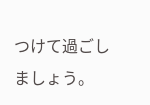つけて過ごしましょう。